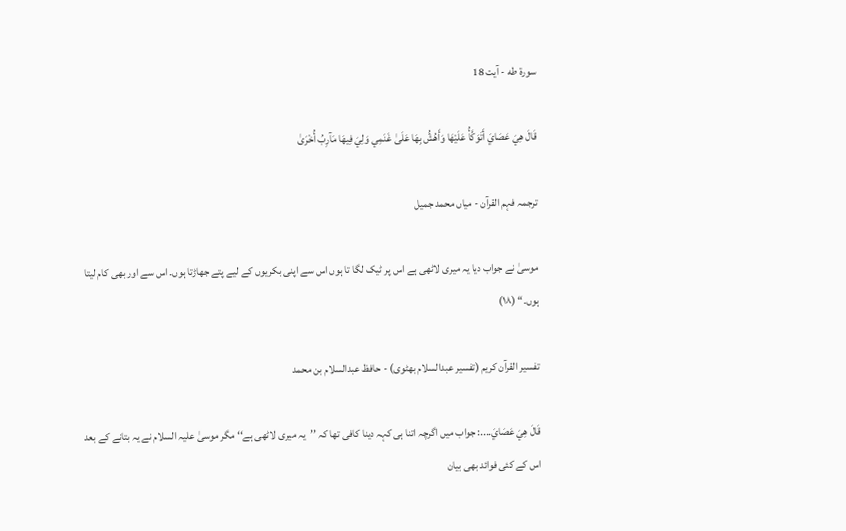سورة طه - آیت 18

قَالَ هِيَ عَصَايَ أَتَوَكَّأُ عَلَيْهَا وَأَهُشُّ بِهَا عَلَىٰ غَنَمِي وَلِيَ فِيهَا مَآرِبُ أُخْرَىٰ

ترجمہ فہم القرآن - میاں محمد جمیل

موسیٰ نے جواب دیا یہ میری لاٹھی ہے اس پر ٹیک لگا تا ہوں اس سے اپنی بکریوں کے لیے پتے جھاڑتا ہوں۔ اس سے اور بھی کام لیتا ہوں۔“ (١٨)

تفسیر القرآن کریم (تفسیر عبدالسلام بھٹوی) - حافظ عبدالسلام بن محمد

قَالَ هِيَ عَصَايَ....: جواب میں اگرچہ اتنا ہی کہہ دینا کافی تھا کہ ’’یہ میری لاٹھی ہے‘‘ مگر موسیٰ علیہ السلام نے یہ بتانے کے بعد اس کے کئی فوائد بھی بیان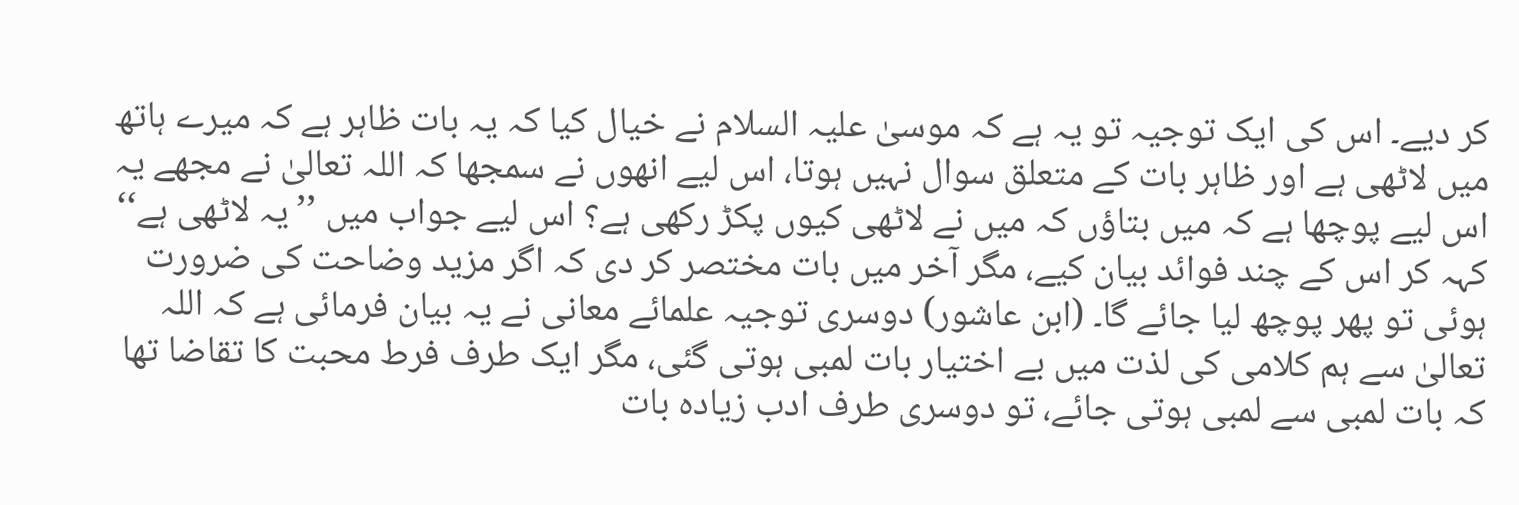کر دیے۔ اس کی ایک توجیہ تو یہ ہے کہ موسیٰ علیہ السلام نے خیال کیا کہ یہ بات ظاہر ہے کہ میرے ہاتھ میں لاٹھی ہے اور ظاہر بات کے متعلق سوال نہیں ہوتا، اس لیے انھوں نے سمجھا کہ اللہ تعالیٰ نے مجھے یہ اس لیے پوچھا ہے کہ میں بتاؤں کہ میں نے لاٹھی کیوں پکڑ رکھی ہے؟ اس لیے جواب میں ’’یہ لاٹھی ہے‘‘ کہہ کر اس کے چند فوائد بیان کیے، مگر آخر میں بات مختصر کر دی کہ اگر مزید وضاحت کی ضرورت ہوئی تو پھر پوچھ لیا جائے گا۔ (ابن عاشور) دوسری توجیہ علمائے معانی نے یہ بیان فرمائی ہے کہ اللہ تعالیٰ سے ہم کلامی کی لذت میں بے اختیار بات لمبی ہوتی گئی، مگر ایک طرف فرط محبت کا تقاضا تھا کہ بات لمبی سے لمبی ہوتی جائے، تو دوسری طرف ادب زیادہ بات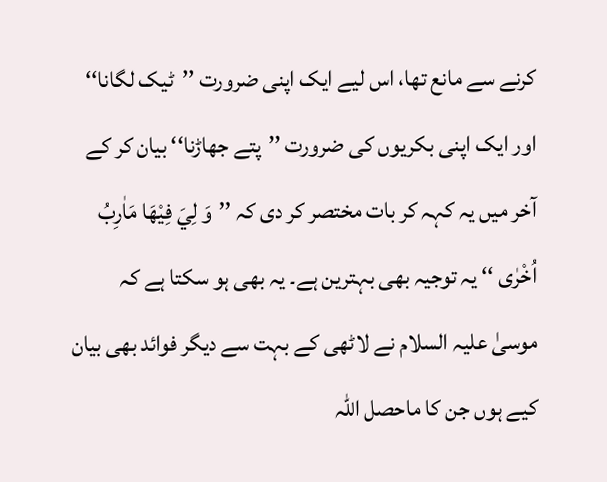کرنے سے مانع تھا، اس لیے ایک اپنی ضرورت ’’ٹیک لگانا‘‘ اور ایک اپنی بکریوں کی ضرورت ’’پتے جھاڑنا‘‘ بیان کر کے آخر میں یہ کہہ کر بات مختصر کر دی کہ ’’وَ لِيَ فِيْهَا مَاٰرِبُ اُخْرٰى ‘‘ یہ توجیہ بھی بہترین ہے۔ یہ بھی ہو سکتا ہے کہ موسیٰ علیہ السلام نے لاٹھی کے بہت سے دیگر فوائد بھی بیان کیے ہوں جن کا ماحصل اللہ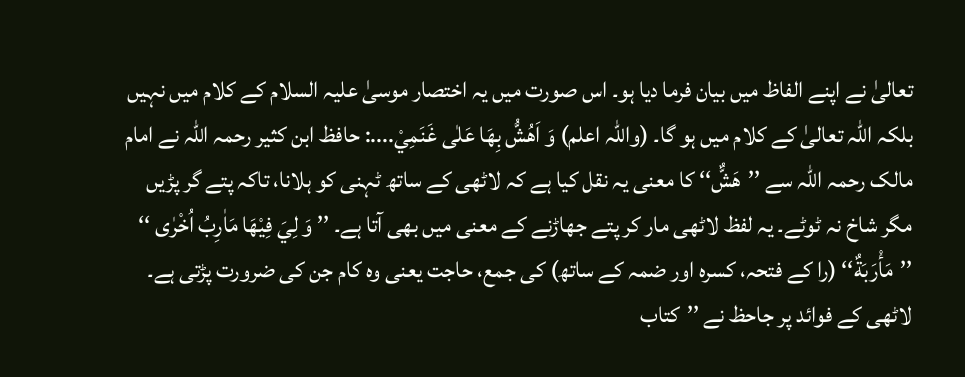تعالیٰ نے اپنے الفاظ میں بیان فرما دیا ہو۔ اس صورت میں یہ اختصار موسیٰ علیہ السلام کے کلام میں نہیں بلکہ اللہ تعالیٰ کے کلام میں ہو گا۔ (واللہ اعلم) وَ اَهُشُّ بِهَا عَلٰى غَنَمِيْ....: حافظ ابن کثیر رحمہ اللہ نے امام مالک رحمہ اللہ سے ’’هَشٌّ‘‘ کا معنی یہ نقل کیا ہے کہ لاٹھی کے ساتھ ٹہنی کو ہلانا، تاکہ پتے گر پڑیں مگر شاخ نہ ٹوٹے۔ یہ لفظ لاٹھی مار کر پتے جھاڑنے کے معنی میں بھی آتا ہے۔ ’’ وَ لِيَ فِيْهَا مَاٰرِبُ اُخْرٰى ‘‘ ’’مَأْرَبَةٌ‘‘ (را کے فتحہ، کسرہ اور ضمہ کے ساتھ) کی جمع، حاجت یعنی وہ کام جن کی ضرورت پڑتی ہے۔ لاٹھی کے فوائد پر جاحظ نے ’’کتاب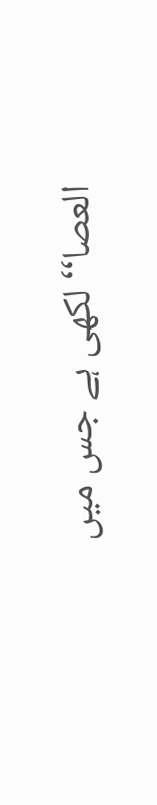العصا‘‘ لکھی ہے جس میں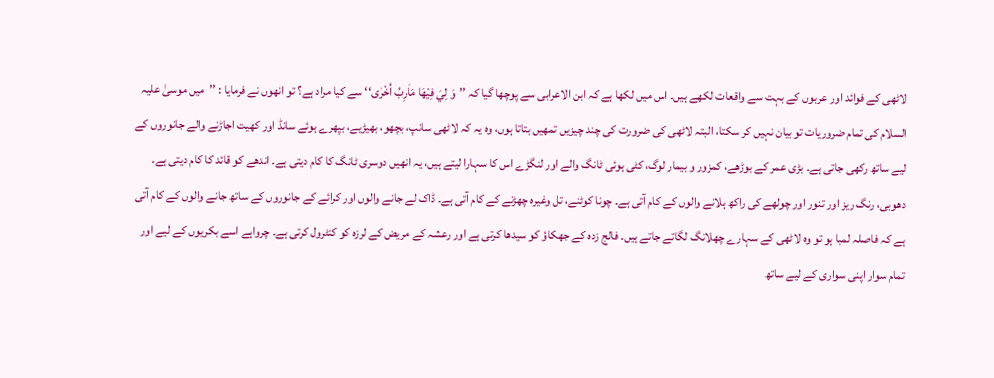لاٹھی کے فوائد اور عربوں کے بہت سے واقعات لکھے ہیں۔ اس میں لکھا ہے کہ ابن الاعرابی سے پوچھا گیا کہ ’’وَ لِيَ فِيْهَا مَاٰرِبُ اُخْرٰى‘‘ سے کیا مراد ہے؟ تو انھوں نے فرمایا : ’’میں موسیٰ علیہ السلام کی تمام ضروریات تو بیان نہیں کر سکتا، البتہ لاٹھی کی ضرورت کی چند چیزیں تمھیں بتاتا ہوں، وہ یہ کہ لاٹھی سانپ، بچھو، بھیڑیے، بپھرے ہوئے سانڈ اور کھیت اجاڑنے والے جانوروں کے لیے ساتھ رکھی جاتی ہے۔ بڑی عمر کے بوڑھے، کمزور و بیمار لوگ، کٹی ہوئی ٹانگ والے اور لنگڑے اس کا سہارا لیتے ہیں، یہ انھیں دوسری ٹانگ کا کام دیتی ہے۔ اندھے کو قائد کا کام دیتی ہے۔ دھوبی، رنگ ریز اور تنور اور چولھے کی راکھ ہلانے والوں کے کام آتی ہے۔ چونا کوٹنے، تل وغیرہ چھڑنے کے کام آتی ہے۔ ڈاک لے جانے والوں اور کرائے کے جانوروں کے ساتھ جانے والوں کے کام آتی ہے کہ فاصلہ لمبا ہو تو وہ لاٹھی کے سہارے چھلانگ لگاتے جاتے ہیں۔ فالج زدہ کے جھکاؤ کو سیدھا کرتی ہے اور رعشہ کے مریض کے لرزہ کو کنٹرول کرتی ہے۔ چرواہے اسے بکریوں کے لیے اور تمام سوار اپنی سواری کے لیے ساتھ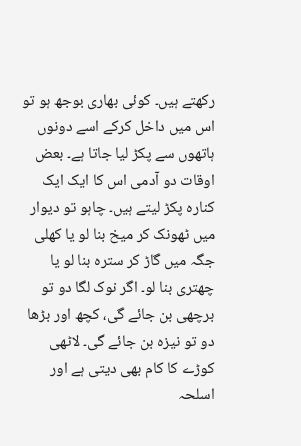رکھتے ہیں۔ کوئی بھاری بوجھ ہو تو اس میں داخل کرکے اسے دونوں ہاتھوں سے پکڑ لیا جاتا ہے۔ بعض اوقات دو آدمی اس کا ایک ایک کنارہ پکڑ لیتے ہیں۔ چاہو تو دیوار میں ٹھونک کر میخ بنا لو یا کھلی جگہ میں گاڑ کر سترہ بنا لو یا چھتری بنا لو۔ اگر نوک لگا دو تو برچھی بن جائے گی، کچھ اور بڑھا دو تو نیزہ بن جائے گی۔ لاٹھی کوڑے کا کام بھی دیتی ہے اور اسلحہ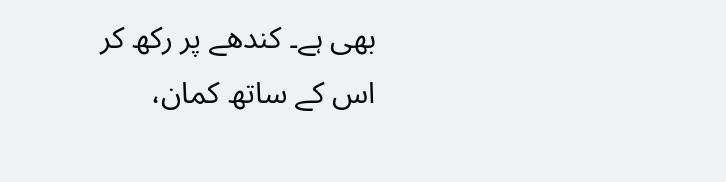بھی ہے۔ کندھے پر رکھ کر اس کے ساتھ کمان،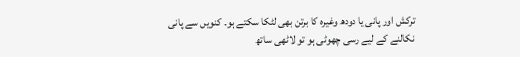ترکش اور پانی یا دودھ وغیرہ کا برتن بھی لٹکا سکتے ہو۔ کنویں سے پانی نکالنے کے لیے رسی چھوٹی ہو تو لاٹھی ساتھ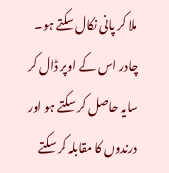ملا کر پانی نکال سکتے ہو۔ چادر اس کے اوپر ڈال کر سایہ حاصل کر سکتے ہو اور درندوں کا مقابلہ کر سکتے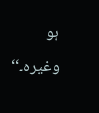ہو وغیرہ۔‘‘